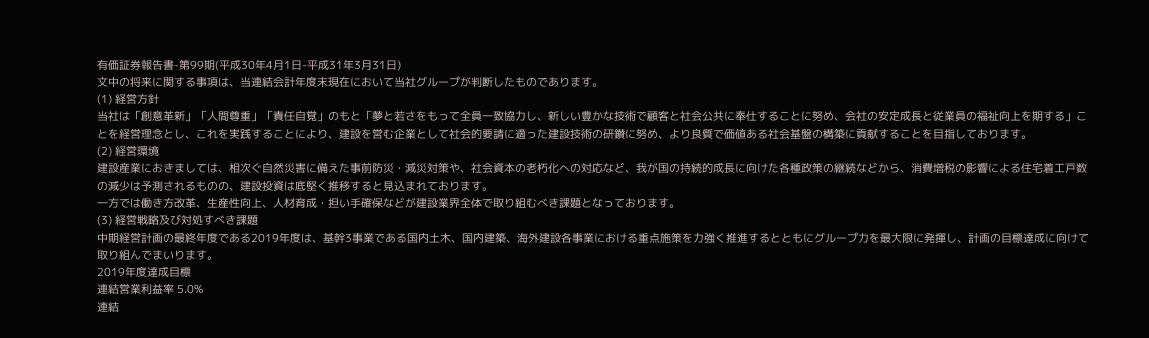有価証券報告書-第99期(平成30年4月1日-平成31年3月31日)
文中の将来に関する事項は、当連結会計年度末現在において当社グループが判断したものであります。
(1) 経営方針
当社は「創意革新」「人間尊重」「責任自覚」のもと「夢と若さをもって全員一致協力し、新しい豊かな技術で顧客と社会公共に奉仕することに努め、会社の安定成長と従業員の福祉向上を期する」ことを経営理念とし、これを実践することにより、建設を営む企業として社会的要請に適った建設技術の研鑚に努め、より良質で価値ある社会基盤の構築に貢献することを目指しております。
(2) 経営環境
建設産業におきましては、相次ぐ自然災害に備えた事前防災・減災対策や、社会資本の老朽化への対応など、我が国の持続的成長に向けた各種政策の継続などから、消費増税の影響による住宅着工戸数の減少は予測されるものの、建設投資は底堅く推移すると見込まれております。
一方では働き方改革、生産性向上、人材育成・担い手確保などが建設業界全体で取り組むべき課題となっております。
(3) 経営戦略及び対処すべき課題
中期経営計画の最終年度である2019年度は、基幹3事業である国内土木、国内建築、海外建設各事業における重点施策を力強く推進するとともにグループ力を最大限に発揮し、計画の目標達成に向けて取り組んでまいります。
2019年度達成目標
連結営業利益率 5.0%
連結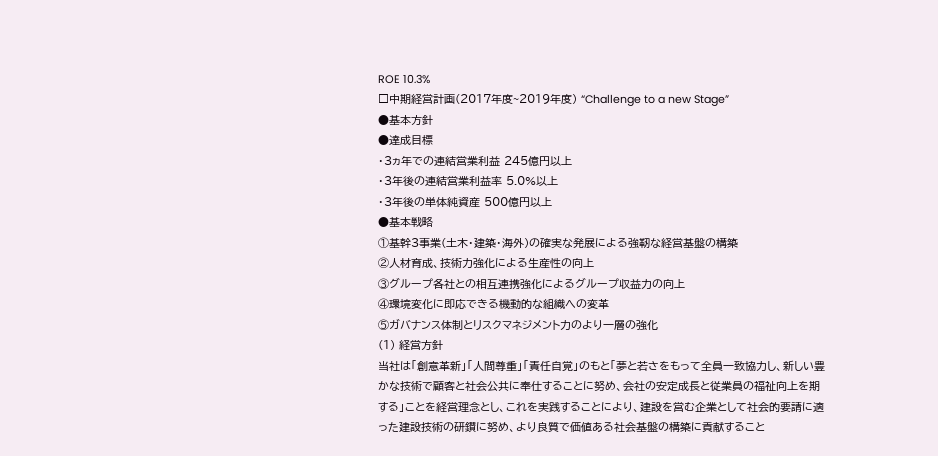ROE 10.3%
□中期経営計画(2017年度~2019年度) “Challenge to a new Stage”
●基本方針
●達成目標
・3ヵ年での連結営業利益 245億円以上
・3年後の連結営業利益率 5.0%以上
・3年後の単体純資産 500億円以上
●基本戦略
①基幹3事業(土木・建築・海外)の確実な発展による強靭な経営基盤の構築
②人材育成、技術力強化による生産性の向上
③グループ各社との相互連携強化によるグループ収益力の向上
④環境変化に即応できる機動的な組織への変革
⑤ガバナンス体制とリスクマネジメント力のより一層の強化
(1) 経営方針
当社は「創意革新」「人間尊重」「責任自覚」のもと「夢と若さをもって全員一致協力し、新しい豊かな技術で顧客と社会公共に奉仕することに努め、会社の安定成長と従業員の福祉向上を期する」ことを経営理念とし、これを実践することにより、建設を営む企業として社会的要請に適った建設技術の研鑚に努め、より良質で価値ある社会基盤の構築に貢献すること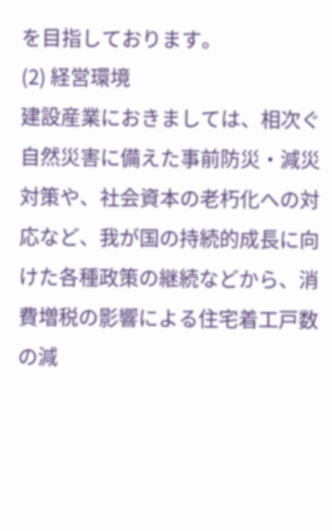を目指しております。
(2) 経営環境
建設産業におきましては、相次ぐ自然災害に備えた事前防災・減災対策や、社会資本の老朽化への対応など、我が国の持続的成長に向けた各種政策の継続などから、消費増税の影響による住宅着工戸数の減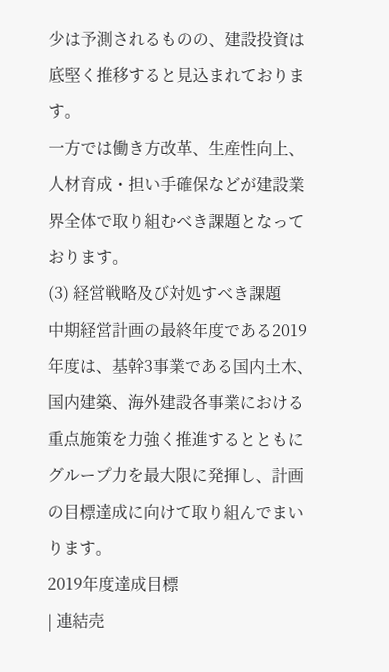少は予測されるものの、建設投資は底堅く推移すると見込まれております。
一方では働き方改革、生産性向上、人材育成・担い手確保などが建設業界全体で取り組むべき課題となっております。
(3) 経営戦略及び対処すべき課題
中期経営計画の最終年度である2019年度は、基幹3事業である国内土木、国内建築、海外建設各事業における重点施策を力強く推進するとともにグループ力を最大限に発揮し、計画の目標達成に向けて取り組んでまいります。
2019年度達成目標
| 連結売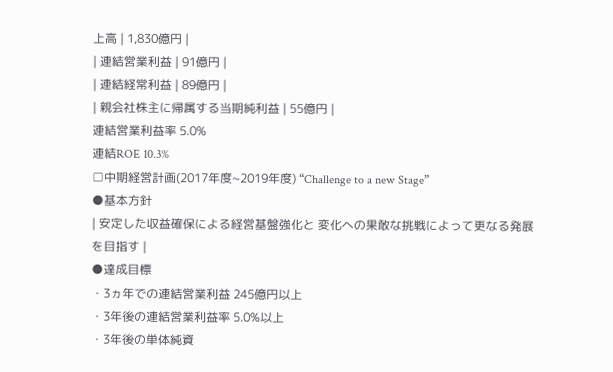上高 | 1,830億円 |
| 連結営業利益 | 91億円 |
| 連結経常利益 | 89億円 |
| 親会社株主に帰属する当期純利益 | 55億円 |
連結営業利益率 5.0%
連結ROE 10.3%
□中期経営計画(2017年度~2019年度) “Challenge to a new Stage”
●基本方針
| 安定した収益確保による経営基盤強化と 変化への果敢な挑戦によって更なる発展を目指す |
●達成目標
・3ヵ年での連結営業利益 245億円以上
・3年後の連結営業利益率 5.0%以上
・3年後の単体純資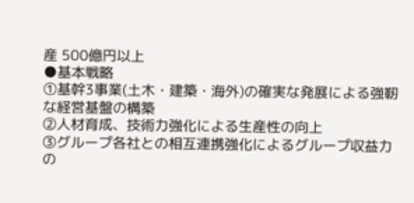産 500億円以上
●基本戦略
①基幹3事業(土木・建築・海外)の確実な発展による強靭な経営基盤の構築
②人材育成、技術力強化による生産性の向上
③グループ各社との相互連携強化によるグループ収益力の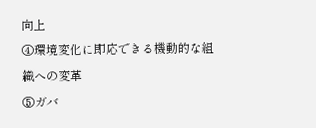向上
④環境変化に即応できる機動的な組織への変革
⑤ガバ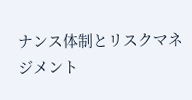ナンス体制とリスクマネジメント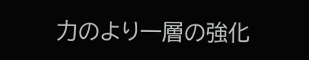力のより一層の強化